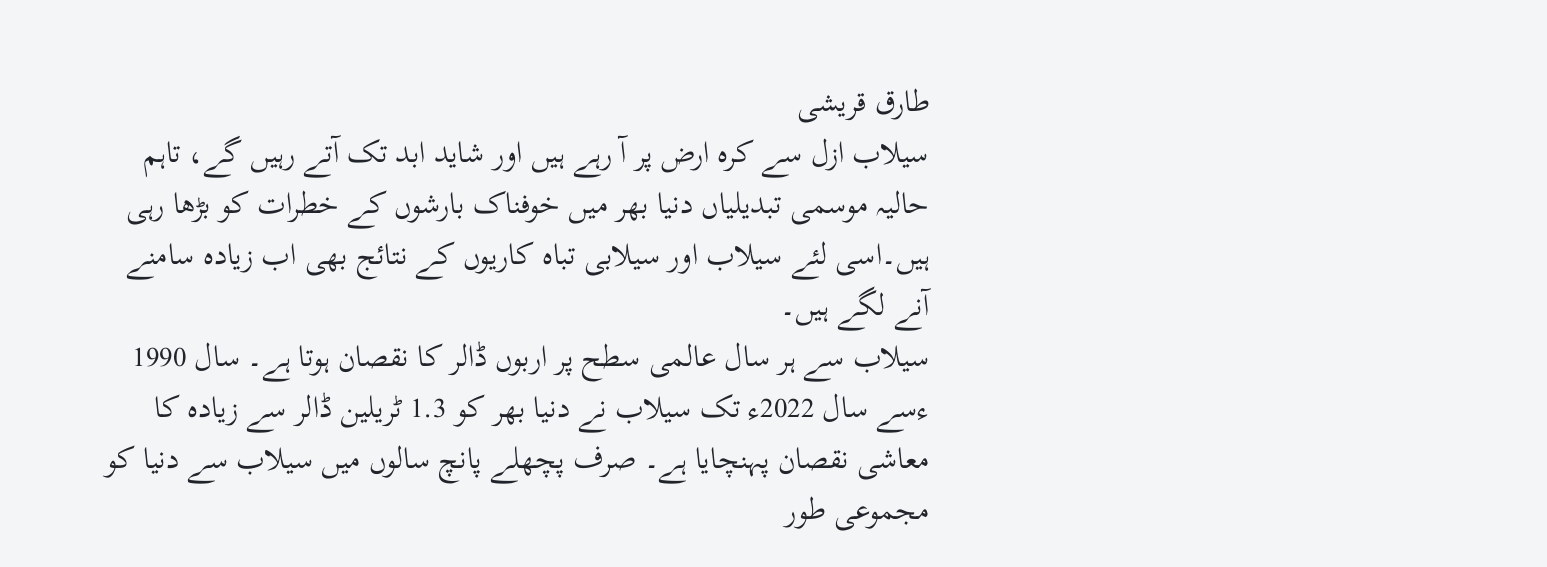طارق قریشی
سیلاب ازل سے کرہ ارض پر آ رہے ہیں اور شاید ابد تک آتے رہیں گے، تاہم حالیہ موسمی تبدیلیاں دنیا بھر میں خوفناک بارشوں کے خطرات کو بڑھا رہی ہیں۔اسی لئے سیلاب اور سیلابی تباہ کاریوں کے نتائج بھی اب زیادہ سامنے آنے لگے ہیں۔
سیلاب سے ہر سال عالمی سطح پر اربوں ڈالر کا نقصان ہوتا ہے۔ سال 1990 ءسے سال 2022ء تک سیلاب نے دنیا بھر کو 1.3 ٹریلین ڈالر سے زیادہ کا معاشی نقصان پہنچایا ہے۔ صرف پچھلے پانچ سالوں میں سیلاب سے دنیا کو مجموعی طور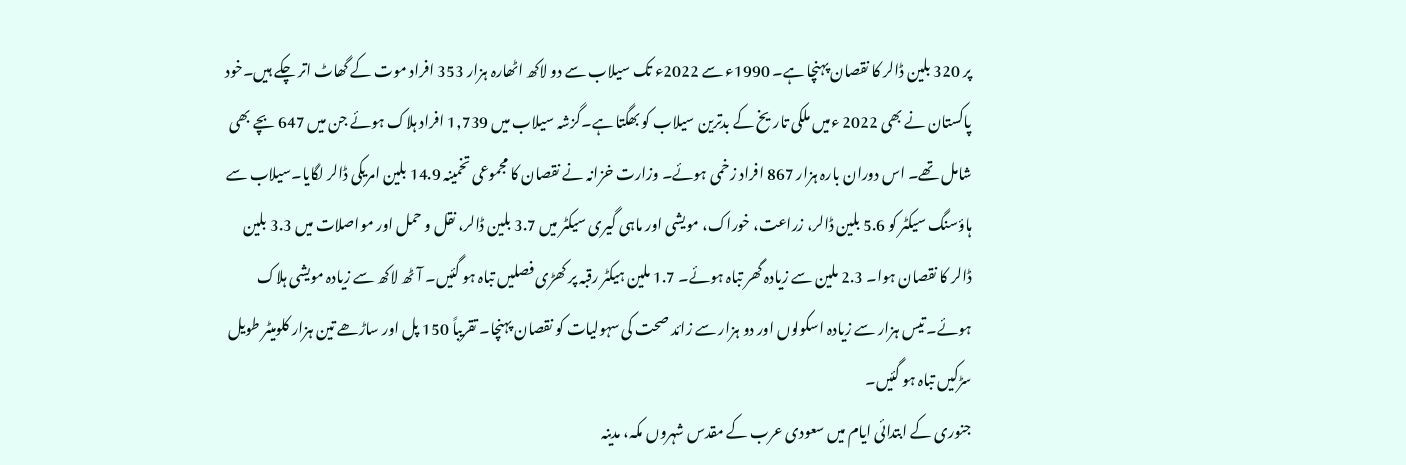پر 320 بلین ڈالر کا نقصان پہنچا ہے۔ 1990ء سے 2022ء تک سیلاب سے دو لاکھ اٹھارہ ہزار 353 افراد موت کے گھاٹ اتر چکے ہیں۔خود پاکستان نے بھی 2022 ءمیں ملکی تاریخ کے بدترین سیلاب کو بھگتا ہے۔گزشہ سیلاب میں 1,739 افراد ہلاک ہوئے جن میں 647 بچے بھی شامل تھے۔ اس دوران بارہ ہزار 867 افراد زخمی ہوئے۔ وزارت خزانہ نے نقصان کا مجموعی تخمینہ 14.9 بلین امریکی ڈالر لگایا۔سیلاب سے ہاؤسنگ سیکٹر کو 5.6 بلین ڈالر، زراعت، خوراک، مویشی اور ماہی گیری سیکٹر میں 3.7 بلین ڈالر، نقل و حمل اور مواصلات میں 3.3 بلین ڈالر کا نقصان ہوا۔ 2.3 ملین سے زیادہ گھر تباہ ہوئے۔ 1.7 ملین ہیکٹر رقبہ پر کھڑی فصلیں تباہ ہو گئیں۔ آٹھ لاکھ سے زیادہ مویشی ہلاک ہوئے۔ تیس ہزار سے زیادہ اسکولوں اور دو ہزار سے زائد صحت کی سہولیات کو نقصان پہنچا۔ تقریباً 150 پل اور ساڑھے تین ہزار کلومیٹر طویل سڑکیں تباہ ہو گئیں۔
جنوری کے ابتدائی ایام میں سعودی عرب کے مقدس شہروں مکہ، مدینہ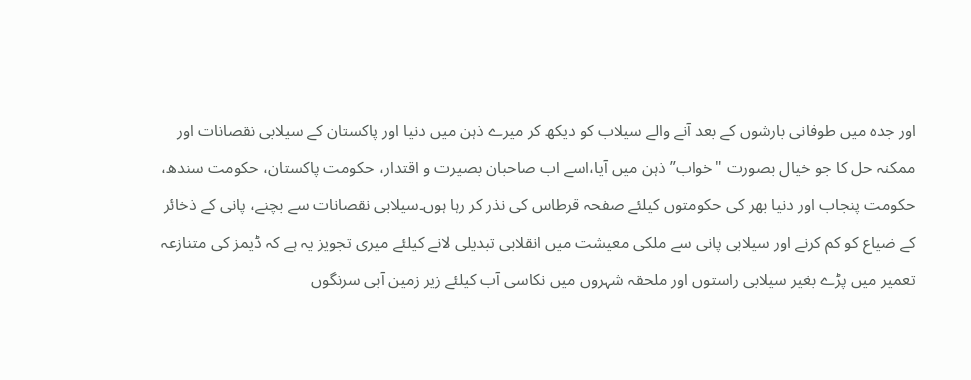اور جدہ میں طوفانی بارشوں کے بعد آنے والے سیلاب کو دیکھ کر میرے ذہن میں دنیا اور پاکستان کے سیلابی نقصانات اور ممکنہ حل کا جو خیال بصورت "خواب” ذہن میں آیا،اسے اب صاحبان بصیرت و اقتدار، حکومت پاکستان، حکومت سندھ، حکومت پنجاب اور دنیا بھر کی حکومتوں کیلئے صفحہ قرطاس کی نذر کر رہا ہوں۔سیلابی نقصانات سے بچنے، پانی کے ذخائر کے ضیاع کو کم کرنے اور سیلابی پانی سے ملکی معیشت میں انقلابی تبدیلی لانے کیلئے میری تجویز یہ ہے کہ ڈیمز کی متنازعہ تعمیر میں پڑے بغیر سیلابی راستوں اور ملحقہ شہروں میں نکاسی آب کیلئے زیر زمین آبی سرنگوں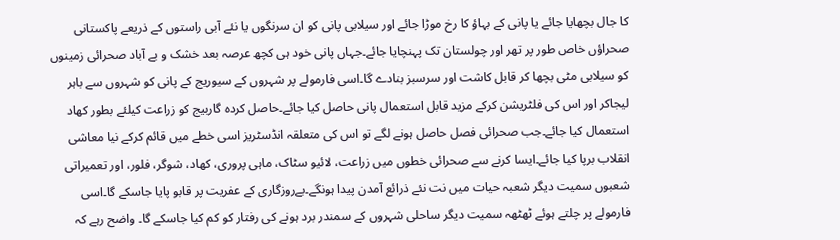کا جال بچھایا جائے یا پانی کے بہاؤ کا رخ موڑا جائے اور سیلابی پانی کو ان سرنگوں یا نئے آبی راستوں کے ذریعے پاکستانی صحراؤں خاص طور پر تھر اور چولستان تک پہنچایا جائے۔جہاں پانی خود ہی کچھ عرصہ بعد خشک و بے آباد صحرائی زمینوں کو سیلابی مٹی بچھا کر قابل کاشت اور سرسبز بنادے گا۔اسی فارمولے پر شہروں کے سیوریج کے پانی کو شہروں سے باہر لیجاکر اور اس کی فلٹریشن کرکے مزید قابل استعمال پانی حاصل کیا جائے۔حاصل کردہ گاربیج کو زراعت کیلئے بطور کھاد استعمال کیا جائے۔جب صحرائی فصل حاصل ہونے لگے تو اس کی متعلقہ انڈسٹریز اسی خطے میں قائم کرکے نیا معاشی انقلاب برپا کیا جائے۔ایسا کرنے سے صحرائی خطوں میں زراعت، لائیو سٹاک، ماہی پروری، کھاد، شوگر، فلور، اور تعمیراتی شعبوں سمیت دیگر شعبہ حیات میں نت نئے ذرائع آمدن پیدا ہونگے۔بےروزگاری کے عفریت پر قابو پایا جاسکے گا۔اسی فارمولے پر چلتے ہوئے ٹھٹھہ سمیت دیگر ساحلی شہروں کے سمندر برد ہونے کی رفتار کو کم کیا جاسکے گا۔ واضح رہے کہ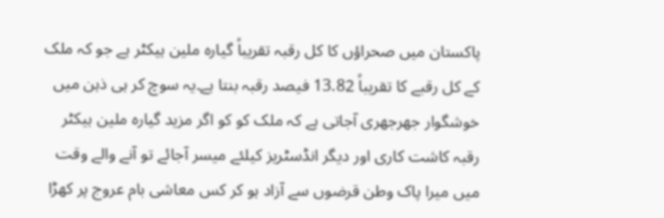پاکستان میں صحراؤں کا کل رقبہ تقریباً گیارہ ملین ہیکٹر ہے جو کہ ملک کے کل رقبے کا تقریباً 13.82 فیصد رقبہ بنتا ہے۔یہ سوچ کر ہی ذہن میں خوشگوار جھرجھری آجاتی ہے کہ ملک کو کو اگر مزید گیارہ ملین ہیکٹر رقبہ کاشت کاری اور دیگر انڈسٹریز کیلئے میسر آجائے تو آنے والے وقت میں میرا پاک وطن قرضوں سے آزاد ہو کر کس معاشی بام عروج پر کھڑا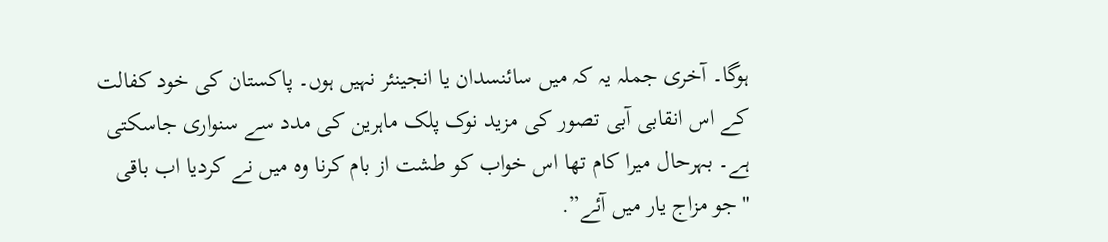ہوگا۔ آخری جملہ یہ کہ میں سائنسدان یا انجینئر نہیں ہوں۔ پاکستان کی خود کفالت کے اس انقابی آبی تصور کی مزید نوک پلک ماہرین کی مدد سے سنواری جاسکتی ہے۔ بہرحال میرا کام تھا اس خواب کو طشت از بام کرنا وہ میں نے کردیا اب باقی "جو مزاج یار میں آئے”.